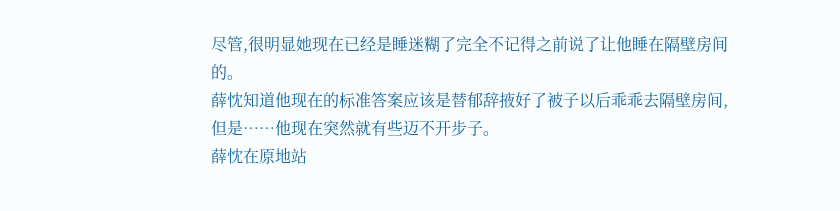尽管,很明显她现在已经是睡迷糊了完全不记得之前说了让他睡在隔壁房间的。
薛忱知道他现在的标准答案应该是替郁辞掖好了被子以后乖乖去隔壁房间,但是……他现在突然就有些迈不开步子。
薛忱在原地站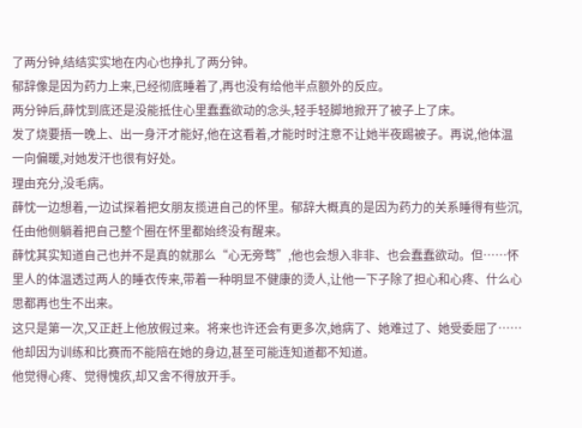了两分钟,结结实实地在内心也挣扎了两分钟。
郁辞像是因为药力上来,已经彻底睡着了,再也没有给他半点额外的反应。
两分钟后,薛忱到底还是没能抵住心里蠢蠢欲动的念头,轻手轻脚地掀开了被子上了床。
发了烧要捂一晚上、出一身汗才能好,他在这看着,才能时时注意不让她半夜踢被子。再说,他体温一向偏暖,对她发汗也很有好处。
理由充分,没毛病。
薛忱一边想着,一边试探着把女朋友揽进自己的怀里。郁辞大概真的是因为药力的关系睡得有些沉,任由他侧躺着把自己整个圈在怀里都始终没有醒来。
薛忱其实知道自己也并不是真的就那么“心无旁骛”,他也会想入非非、也会蠢蠢欲动。但……怀里人的体温透过两人的睡衣传来,带着一种明显不健康的烫人,让他一下子除了担心和心疼、什么心思都再也生不出来。
这只是第一次,又正赶上他放假过来。将来也许还会有更多次,她病了、她难过了、她受委屈了……他却因为训练和比赛而不能陪在她的身边,甚至可能连知道都不知道。
他觉得心疼、觉得愧疚,却又舍不得放开手。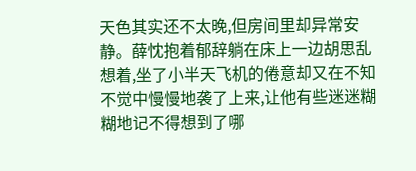天色其实还不太晚,但房间里却异常安静。薛忱抱着郁辞躺在床上一边胡思乱想着,坐了小半天飞机的倦意却又在不知不觉中慢慢地袭了上来,让他有些迷迷糊糊地记不得想到了哪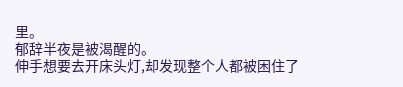里。
郁辞半夜是被渴醒的。
伸手想要去开床头灯,却发现整个人都被困住了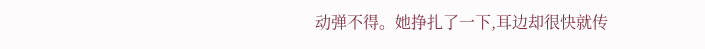动弹不得。她挣扎了一下,耳边却很快就传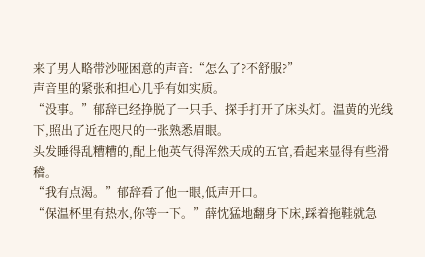来了男人略带沙哑困意的声音:“怎么了?不舒服?”
声音里的紧张和担心几乎有如实质。
“没事。”郁辞已经挣脱了一只手、探手打开了床头灯。温黄的光线下,照出了近在咫尺的一张熟悉眉眼。
头发睡得乱糟糟的,配上他英气得浑然天成的五官,看起来显得有些滑稽。
“我有点渴。”郁辞看了他一眼,低声开口。
“保温杯里有热水,你等一下。”薛忱猛地翻身下床,踩着拖鞋就急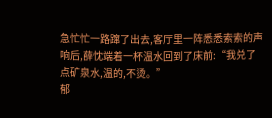急忙忙一路蹿了出去,客厅里一阵悉悉索索的声响后,薛忱端着一杯温水回到了床前:“我兑了点矿泉水,温的,不烫。”
郁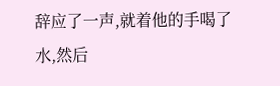辞应了一声,就着他的手喝了水,然后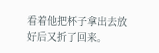看着他把杯子拿出去放好后又折了回来。